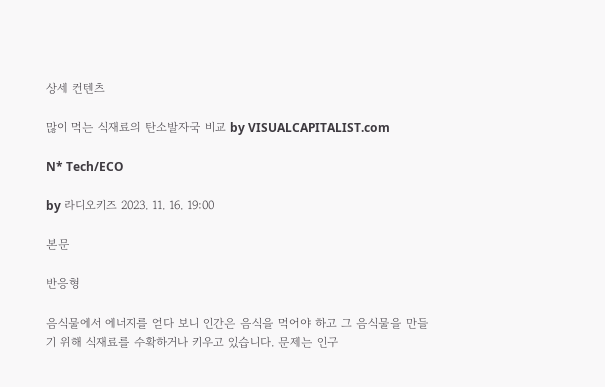상세 컨텐츠

많이 먹는 식재료의 탄소발자국 비교 by VISUALCAPITALIST.com

N* Tech/ECO

by 라디오키즈 2023. 11. 16. 19:00

본문

반응형

음식물에서 에너지를 얻다 보니 인간은 음식을 먹어야 하고 그 음식물을 만들기 위해 식재료를 수확하거나 키우고 있습니다. 문제는 인구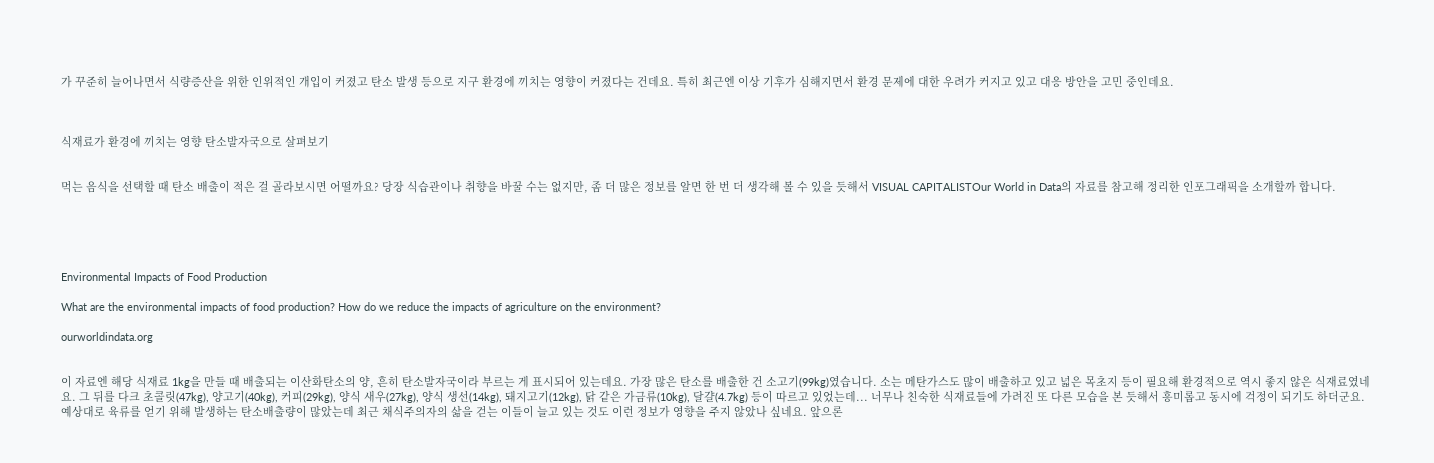가 꾸준히 늘어나면서 식량증산을 위한 인위적인 개입이 커졌고 탄소 발생 등으로 지구 환경에 끼치는 영향이 커졌다는 건데요. 특히 최근엔 이상 기후가 심해지면서 환경 문제에 대한 우려가 커지고 있고 대응 방안을 고민 중인데요.



식재료가 환경에 끼치는 영향 탄소발자국으로 살펴보기


먹는 음식을 선택할 때 탄소 배출이 적은 걸 골라보시면 어떨까요? 당장 식습관이나 취향을 바꿀 수는 없지만, 좀 더 많은 정보를 알면 한 번 더 생각해 볼 수 있을 듯해서 VISUAL CAPITALISTOur World in Data의 자료를 참고해 정리한 인포그래픽을 소개할까 합니다.





Environmental Impacts of Food Production

What are the environmental impacts of food production? How do we reduce the impacts of agriculture on the environment?

ourworldindata.org


이 자료엔 해당 식재료 1kg을 만들 때 배출되는 이산화탄소의 양, 흔히 탄소발자국이라 부르는 게 표시되어 있는데요. 가장 많은 탄소를 배출한 건 소고기(99kg)였습니다. 소는 메탄가스도 많이 배출하고 있고 넓은 목초지 등이 필요해 환경적으로 역시 좋지 않은 식재료였네요. 그 뒤를 다크 초콜릿(47kg), 양고기(40kg), 커피(29kg), 양식 새우(27kg), 양식 생선(14kg), 돼지고기(12kg), 닭 같은 가금류(10kg), 달걀(4.7kg) 등이 따르고 있었는데... 너무나 친숙한 식재료들에 가려진 또 다른 모습을 본 듯해서 흥미롭고 동시에 걱정이 되기도 하더군요. 예상대로 육류를 얻기 위해 발생하는 탄소배출량이 많았는데 최근 채식주의자의 삶을 걷는 이들이 늘고 있는 것도 이런 정보가 영향을 주지 않았나 싶네요. 앞으론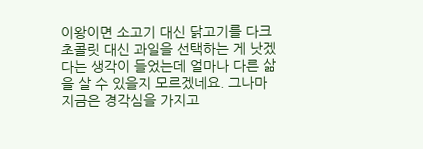이왕이면 소고기 대신 닭고기를 다크 초콜릿 대신 과일을 선택하는 게 낫겠다는 생각이 들었는데 얼마나 다른 삶을 살 수 있을지 모르겠네요. 그나마 지금은 경각심을 가지고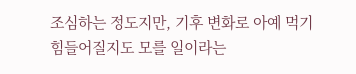조심하는 정도지만, 기후 변화로 아예 먹기 힘들어질지도 모를 일이라는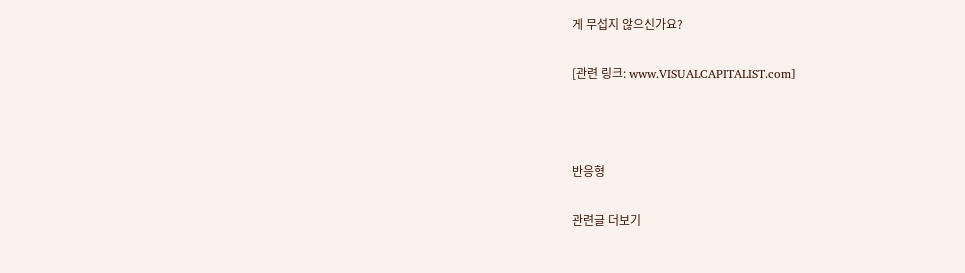게 무섭지 않으신가요?

[관련 링크: www.VISUALCAPITALIST.com]



반응형

관련글 더보기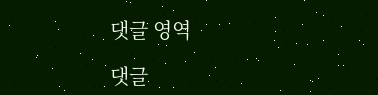댓글 영역

댓글